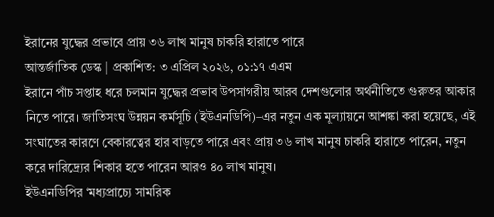ইরানের যুদ্ধের প্রভাবে প্রায় ৩৬ লাখ মানুষ চাকরি হারাতে পারে
আন্তর্জাতিক ডেস্ক | প্রকাশিত: ৩ এপ্রিল ২০২৬, ০১:১৭ এএম
ইরানে পাঁচ সপ্তাহ ধরে চলমান যুদ্ধের প্রভাব উপসাগরীয় আরব দেশগুলোর অর্থনীতিতে গুরুতর আকার নিতে পারে। জাতিসংঘ উন্নয়ন কর্মসূচি (ইউএনডিপি)–এর নতুন এক মূল্যায়নে আশঙ্কা করা হয়েছে, এই সংঘাতের কারণে বেকারত্বের হার বাড়তে পারে এবং প্রায় ৩৬ লাখ মানুষ চাকরি হারাতে পারেন, নতুন করে দারিদ্র্যের শিকার হতে পারেন আরও ৪০ লাখ মানুষ।
ইউএনডিপির ‘মধ্যপ্রাচ্যে সামরিক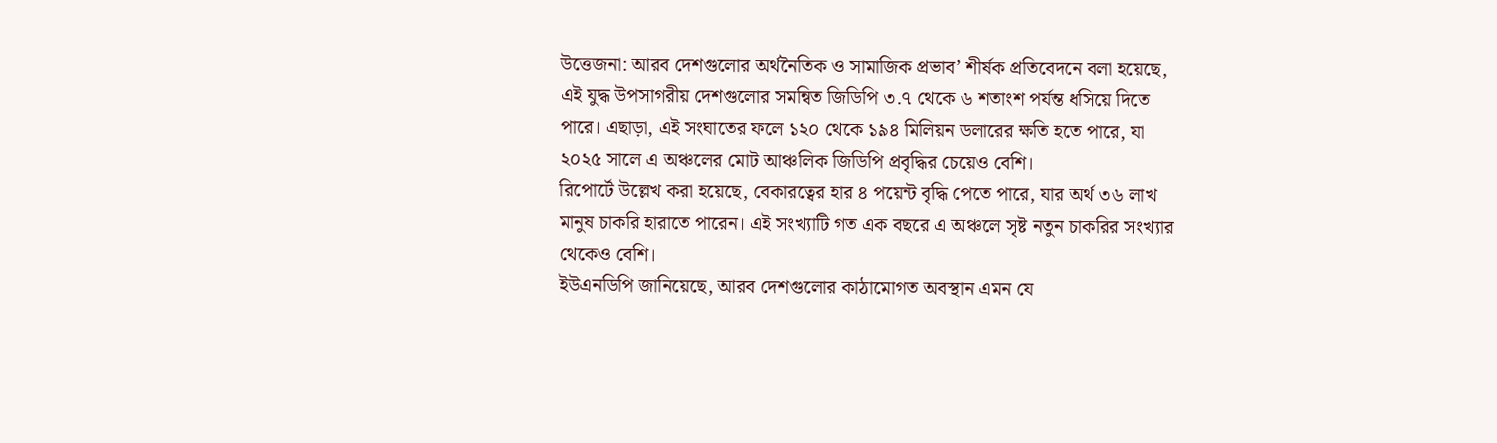উত্তেজনা: আরব দেশগুলোর অর্থনৈতিক ও সামাজিক প্রভাব’ শীর্ষক প্রতিবেদনে বলা হয়েছে, এই যুদ্ধ উপসাগরীয় দেশগুলোর সমন্বিত জিডিপি ৩.৭ থেকে ৬ শতাংশ পর্যন্ত ধসিয়ে দিতে পারে। এছাড়া, এই সংঘাতের ফলে ১২০ থেকে ১৯৪ মিলিয়ন ডলারের ক্ষতি হতে পারে, যা ২০২৫ সালে এ অঞ্চলের মোট আঞ্চলিক জিডিপি প্রবৃদ্ধির চেয়েও বেশি।
রিপোর্টে উল্লেখ করা হয়েছে, বেকারত্বের হার ৪ পয়েন্ট বৃদ্ধি পেতে পারে, যার অর্থ ৩৬ লাখ মানুষ চাকরি হারাতে পারেন। এই সংখ্যাটি গত এক বছরে এ অঞ্চলে সৃষ্ট নতুন চাকরির সংখ্যার থেকেও বেশি।
ইউএনডিপি জানিয়েছে, আরব দেশগুলোর কাঠামোগত অবস্থান এমন যে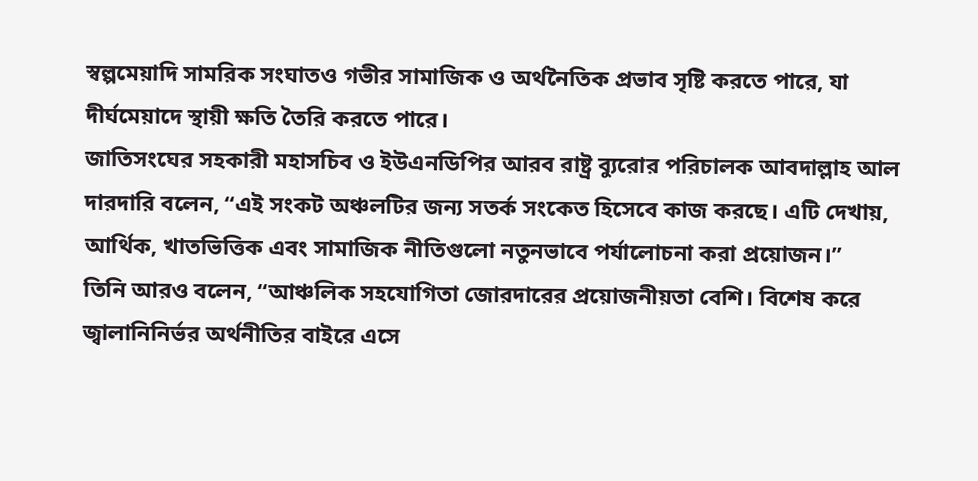স্বল্পমেয়াদি সামরিক সংঘাতও গভীর সামাজিক ও অর্থনৈতিক প্রভাব সৃষ্টি করতে পারে, যা দীর্ঘমেয়াদে স্থায়ী ক্ষতি তৈরি করতে পারে।
জাতিসংঘের সহকারী মহাসচিব ও ইউএনডিপির আরব রাষ্ট্র ব্যুরোর পরিচালক আবদাল্লাহ আল দারদারি বলেন, “এই সংকট অঞ্চলটির জন্য সতর্ক সংকেত হিসেবে কাজ করছে। এটি দেখায়, আর্থিক, খাতভিত্তিক এবং সামাজিক নীতিগুলো নতুনভাবে পর্যালোচনা করা প্রয়োজন।”
তিনি আরও বলেন, “আঞ্চলিক সহযোগিতা জোরদারের প্রয়োজনীয়তা বেশি। বিশেষ করে জ্বালানিনির্ভর অর্থনীতির বাইরে এসে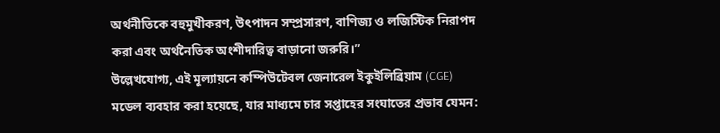অর্থনীতিকে বহুমুখীকরণ, উৎপাদন সম্প্রসারণ, বাণিজ্য ও লজিস্টিক নিরাপদ করা এবং অর্থনৈতিক অংশীদারিত্ব বাড়ানো জরুরি।”
উল্লেখযোগ্য, এই মূল্যায়নে কম্পিউটেবল জেনারেল ইকুইলিব্রিয়াম (CGE) মডেল ব্যবহার করা হয়েছে, যার মাধ্যমে চার সপ্তাহের সংঘাতের প্রভাব যেমন: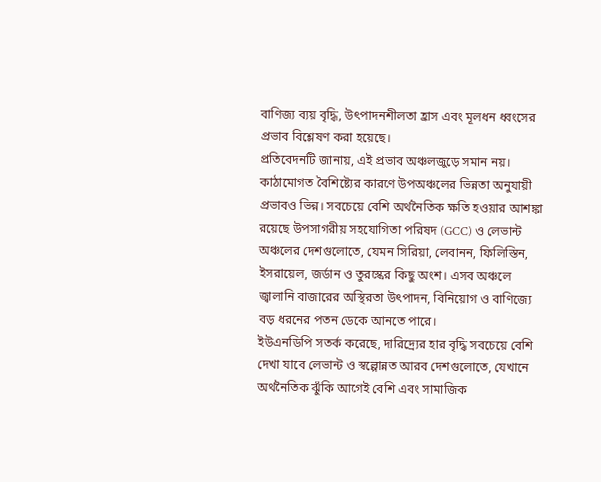বাণিজ্য ব্যয় বৃদ্ধি, উৎপাদনশীলতা হ্রাস এবং মূলধন ধ্বংসের প্রভাব বিশ্লেষণ করা হয়েছে।
প্রতিবেদনটি জানায়, এই প্রভাব অঞ্চলজুড়ে সমান নয়। কাঠামোগত বৈশিষ্ট্যের কারণে উপঅঞ্চলের ভিন্নতা অনুযায়ী প্রভাবও ভিন্ন। সবচেয়ে বেশি অর্থনৈতিক ক্ষতি হওয়ার আশঙ্কা রয়েছে উপসাগরীয় সহযোগিতা পরিষদ (GCC) ও লেভান্ট অঞ্চলের দেশগুলোতে, যেমন সিরিয়া, লেবানন, ফিলিস্তিন, ইসরায়েল, জর্ডান ও তুরস্কের কিছু অংশ। এসব অঞ্চলে জ্বালানি বাজারের অস্থিরতা উৎপাদন, বিনিয়োগ ও বাণিজ্যে বড় ধরনের পতন ডেকে আনতে পারে।
ইউএনডিপি সতর্ক করেছে, দারিদ্র্যের হার বৃদ্ধি সবচেয়ে বেশি দেখা যাবে লেভান্ট ও স্বল্পোন্নত আরব দেশগুলোতে, যেখানে অর্থনৈতিক ঝুঁকি আগেই বেশি এবং সামাজিক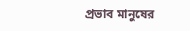প্রভাব মানুষের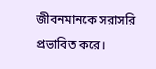জীবনমানকে সরাসরি প্রভাবিত করে।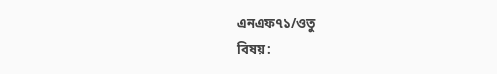এনএফ৭১/ওতু
বিষয়: